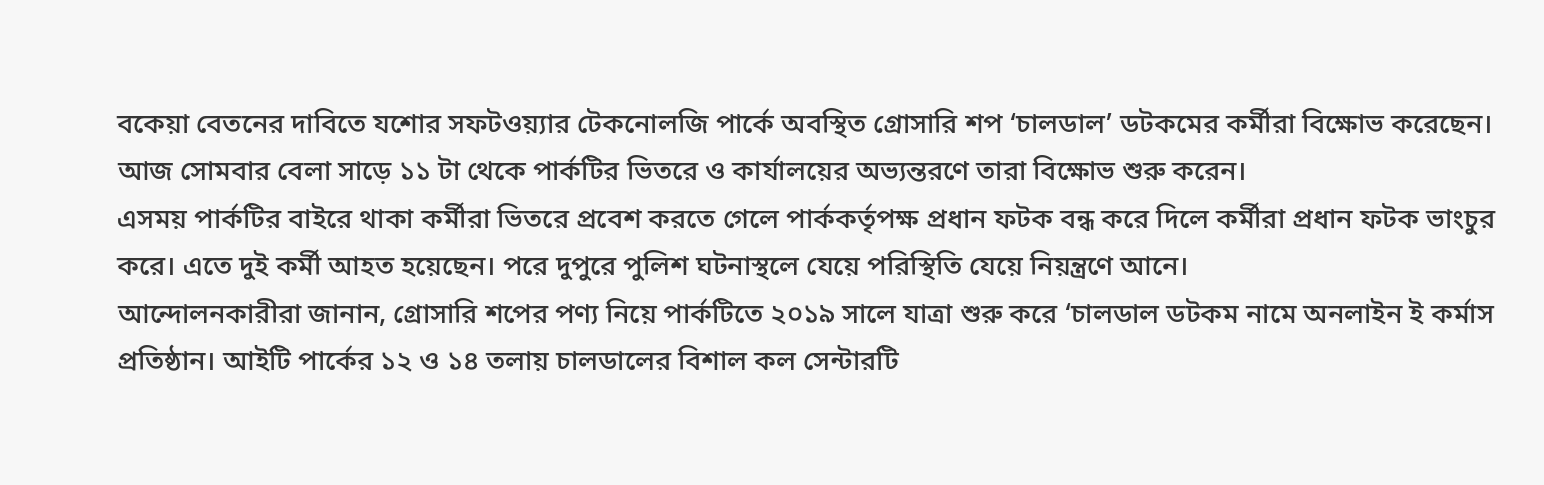বকেয়া বেতনের দাবিতে যশোর সফটওয়্যার টেকনোলজি পার্কে অবস্থিত গ্রোসারি শপ ‘চালডাল’ ডটকমের কর্মীরা বিক্ষোভ করেছেন। আজ সোমবার বেলা সাড়ে ১১ টা থেকে পার্কটির ভিতরে ও কার্যালয়ের অভ্যন্তরণে তারা বিক্ষোভ শুরু করেন।
এসময় পার্কটির বাইরে থাকা কর্মীরা ভিতরে প্রবেশ করতে গেলে পার্ককর্তৃপক্ষ প্রধান ফটক বন্ধ করে দিলে কর্মীরা প্রধান ফটক ভাংচুর করে। এতে দুই কর্মী আহত হয়েছেন। পরে দুপুরে পুলিশ ঘটনাস্থলে যেয়ে পরিস্থিতি যেয়ে নিয়ন্ত্রণে আনে।
আন্দোলনকারীরা জানান, গ্রোসারি শপের পণ্য নিয়ে পার্কটিতে ২০১৯ সালে যাত্রা শুরু করে ‘চালডাল ডটকম নামে অনলাইন ই কর্মাস প্রতিষ্ঠান। আইটি পার্কের ১২ ও ১৪ তলায় চালডালের বিশাল কল সেন্টারটি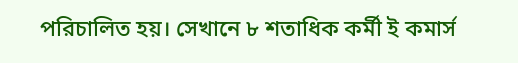পরিচালিত হয়। সেখানে ৮ শতাধিক কর্মী ই কমার্স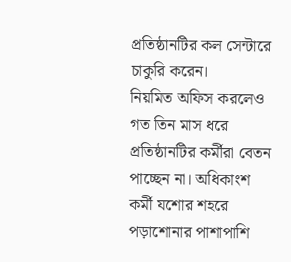প্রতিষ্ঠানটির কল সেন্টারে চাকুরি করেন।
নিয়মিত অফিস করলেও গত তিন মাস ধরে প্রতিষ্ঠানটির কর্মীরা বেতন পাচ্ছেন না। অধিকাংশ কর্মী যশোর শহরে পড়াশোনার পাশাপাশি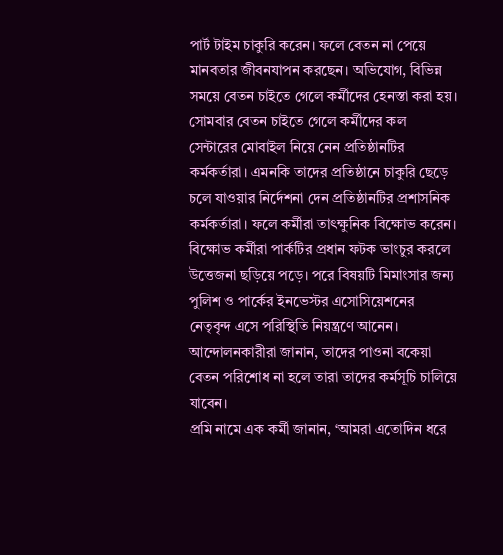পার্ট টাইম চাকুরি করেন। ফলে বেতন না পেয়ে মানবতার জীবনযাপন করছেন। অভিযোগ, বিভিন্ন সময়ে বেতন চাইতে গেলে কর্মীদের হেনস্তা করা হয়।
সোমবার বেতন চাইতে গেলে কর্মীদের কল সেন্টারের মোবাইল নিয়ে নেন প্রতিষ্ঠানটির কর্মকর্তারা। এমনকি তাদের প্রতিষ্ঠানে চাকুরি ছেড়ে চলে যাওয়ার নির্দেশনা দেন প্রতিষ্ঠানটির প্রশাসনিক কর্মকর্তারা। ফলে কর্মীরা তাৎক্ষুনিক বিক্ষোভ করেন।
বিক্ষোভ কর্মীরা পার্কটির প্রধান ফটক ভাংচুর করলে উত্তেজনা ছড়িয়ে পড়ে। পরে বিষয়টি মিমাংসার জন্য পুলিশ ও পার্কের ইনভেস্টর এসোসিয়েশনের নেতৃবৃন্দ এসে পরিস্থিতি নিয়ন্ত্রণে আনেন। আন্দোলনকারীরা জানান, তাদের পাওনা বকেয়া বেতন পরিশোধ না হলে তারা তাদের কর্মসূচি চালিয়ে যাবেন।
প্রমি নামে এক কর্মী জানান, ‘আমরা এতোদিন ধরে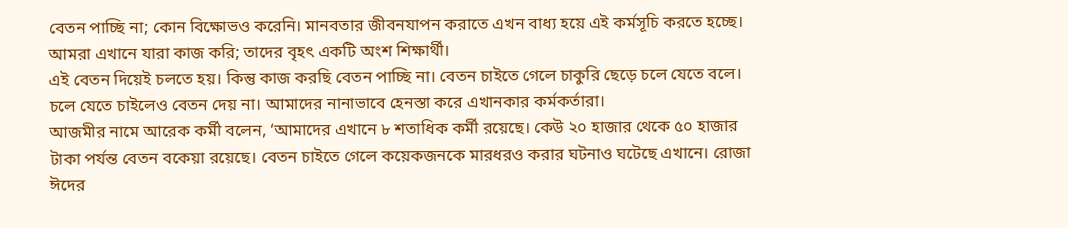বেতন পাচ্ছি না; কোন বিক্ষোভও করেনি। মানবতার জীবনযাপন করাতে এখন বাধ্য হয়ে এই কর্মসূচি করতে হচ্ছে। আমরা এখানে যারা কাজ করি; তাদের বৃহৎ একটি অংশ শিক্ষার্থী।
এই বেতন দিয়েই চলতে হয়। কিন্তু কাজ করছি বেতন পাচ্ছি না। বেতন চাইতে গেলে চাকুরি ছেড়ে চলে যেতে বলে। চলে যেতে চাইলেও বেতন দেয় না। আমাদের নানাভাবে হেনস্তা করে এখানকার কর্মকর্তারা।
আজমীর নামে আরেক কর্মী বলেন, ‘আমাদের এখানে ৮ শতাধিক কর্মী রয়েছে। কেউ ২০ হাজার থেকে ৫০ হাজার টাকা পর্যন্ত বেতন বকেয়া রয়েছে। বেতন চাইতে গেলে কয়েকজনকে মারধরও করার ঘটনাও ঘটেছে এখানে। রোজা ঈদের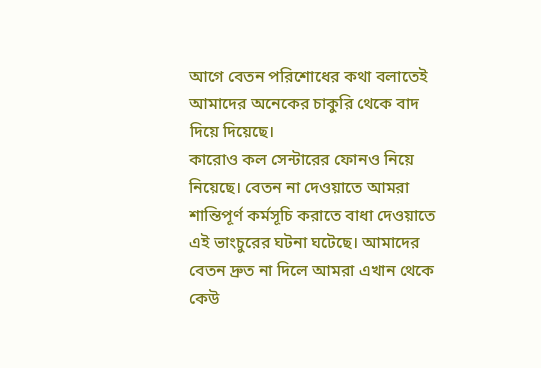আগে বেতন পরিশোধের কথা বলাতেই আমাদের অনেকের চাকুরি থেকে বাদ দিয়ে দিয়েছে।
কারোও কল সেন্টারের ফোনও নিয়ে নিয়েছে। বেতন না দেওয়াতে আমরা শান্তিপূর্ণ কর্মসূচি করাতে বাধা দেওয়াতে এই ভাংচুরের ঘটনা ঘটেছে। আমাদের বেতন দ্রুত না দিলে আমরা এখান থেকে কেউ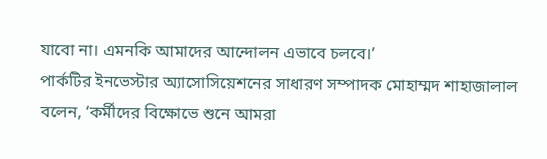যাবো না। এমনকি আমাদের আন্দোলন এভাবে চলবে।’
পার্কটির ইনভেস্টার অ্যাসোসিয়েশনের সাধারণ সম্পাদক মোহাম্মদ শাহাজালাল বলেন, ‘কর্মীদের বিক্ষোভে শুনে আমরা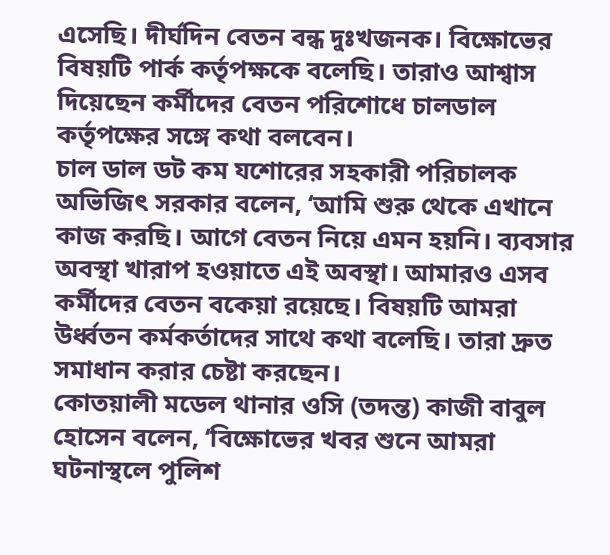এসেছি। দীর্ঘদিন বেতন বন্ধ দুঃখজনক। বিক্ষোভের বিষয়টি পার্ক কর্তৃপক্ষকে বলেছি। তারাও আশ্বাস দিয়েছেন কর্মীদের বেতন পরিশোধে চালডাল কর্তৃপক্ষের সঙ্গে কথা বলবেন।
চাল ডাল ডট কম যশোরের সহকারী পরিচালক অভিজিৎ সরকার বলেন, ‘আমি শুরু থেকে এখানে কাজ করছি। আগে বেতন নিয়ে এমন হয়নি। ব্যবসার অবস্থা খারাপ হওয়াতে এই অবস্থা। আমারও এসব কর্মীদের বেতন বকেয়া রয়েছে। বিষয়টি আমরা উর্ধ্বতন কর্মকর্তাদের সাথে কথা বলেছি। তারা দ্রুত সমাধান করার চেষ্টা করছেন।
কোতয়ালী মডেল থানার ওসি (তদন্ত) কাজী বাবুল হোসেন বলেন, ‘বিক্ষোভের খবর শুনে আমরা ঘটনাস্থলে পুলিশ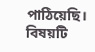পাঠিয়েছি। বিষয়টি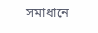সমাধানে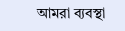আমরা ব্যবস্থা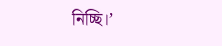নিচ্ছি।’